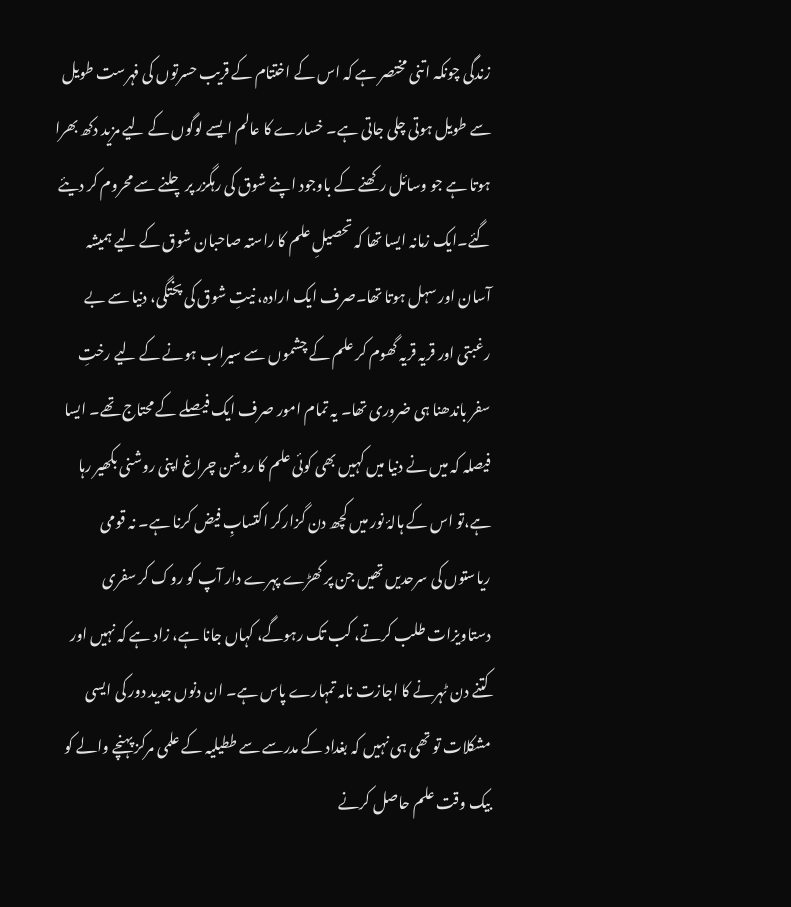زندگی چونکہ اتنی مختصر ہے کہ اس کے اختتام کے قریب حسرتوں کی فہرست طویل سے طویل ہوتی چلی جاتی ہے۔ خسارے کا عالم ایسے لوگوں کے لیے مزید دکھ بھرا ہوتا ہے جو وسائل رکھنے کے باوجود اپنے شوق کی رہگزر پر چلنے سے محروم کر دیئے گئے۔ایک زمانہ ایسا تھا کہ تحصیلِ علم کا راستہ صاحبان شوق کے لیے ہمیشہ آسان اور سہل ہوتا تھا۔صرف ایک ارادہ، نیتِ شوق کی پختگی، دنیا سے بے رغبتی اور قریہ قریہ گھوم کر علم کے چشموں سے سیراب ہونے کے لیے رختِ سفر باندھنا ہی ضروری تھا۔ یہ تمام امور صرف ایک فیصلے کے محتاج تھے۔ ایسا فیصلہ کہ میں نے دنیا میں کہیں بھی کوئی علم کا روشن چراغ اپنی روشنی بکھیر رہا ہے،تو اس کے ہالۂ نور میں کچھ دن گزارکر اکتسابِ فیض کرنا ہے۔ نہ قومی ریاستوں کی سرحدیں تھیں جن پر کھڑے پہرے دار آپ کو روک کر سفری دستاویزات طلب کرتے، کب تک رہوگے، کہاں جانا ہے، زاد ہے کہ نہیں اور کتنے دن ٹہرنے کا اجازت نامہ تمہارے پاس ہے۔ ان دنوں جدید دور کی ایسی مشکلات تو تھی ہی نہیں کہ بغداد کے مدرسے سے ططیلیہ کے علمی مرکز پہنچے والے کو بیک وقت علم حاصل کرنے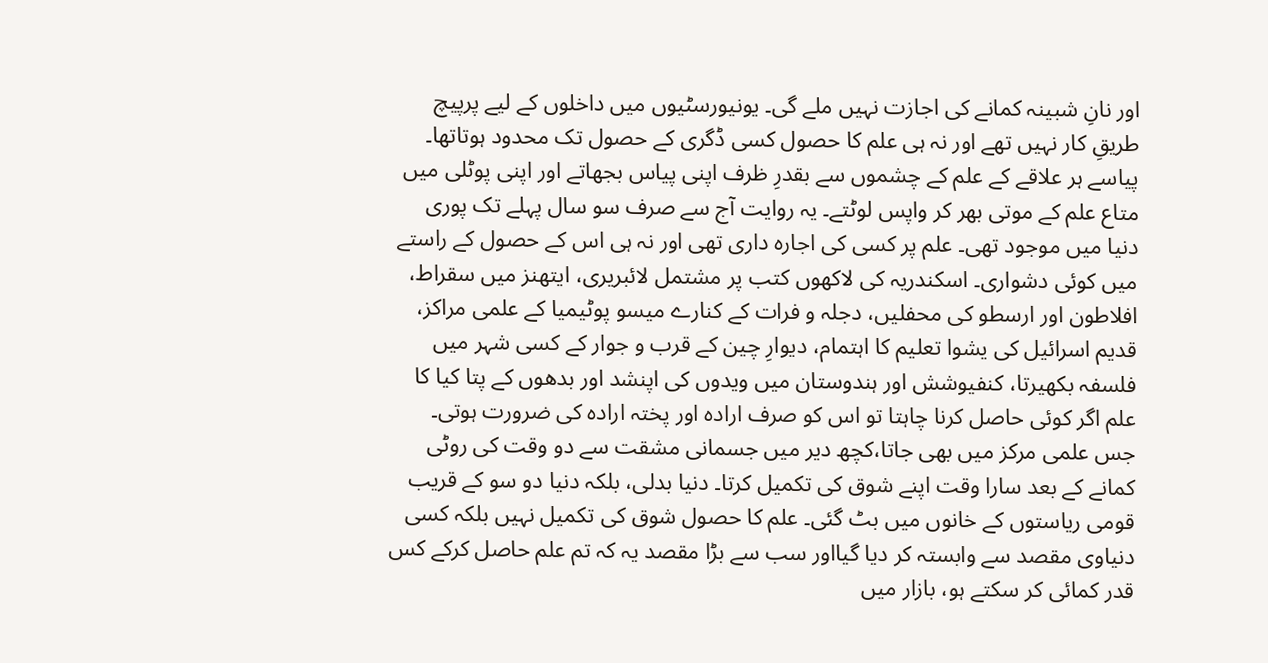اور نانِ شبینہ کمانے کی اجازت نہیں ملے گی۔ یونیورسٹیوں میں داخلوں کے لیے پرپیچ طریقِ کار نہیں تھے اور نہ ہی علم کا حصول کسی ڈگری کے حصول تک محدود ہوتاتھا۔ پیاسے ہر علاقے کے علم کے چشموں سے بقدرِ ظرف اپنی پیاس بجھاتے اور اپنی پوٹلی میں متاع علم کے موتی بھر کر واپس لوٹتے۔ یہ روایت آج سے صرف سو سال پہلے تک پوری دنیا میں موجود تھی۔ علم پر کسی کی اجارہ داری تھی اور نہ ہی اس کے حصول کے راستے میں کوئی دشواری۔ اسکندریہ کی لاکھوں کتب پر مشتمل لائبریری، ایتھنز میں سقراط، افلاطون اور ارسطو کی محفلیں، دجلہ و فرات کے کنارے میسو پوٹیمیا کے علمی مراکز، قدیم اسرائیل کی یشوا تعلیم کا اہتمام، دیوارِ چین کے قرب و جوار کے کسی شہر میں فلسفہ بکھیرتا، کنفیوشش اور ہندوستان میں ویدوں کی اپنشد اور بدھوں کے پتا کیا کا علم اگر کوئی حاصل کرنا چاہتا تو اس کو صرف ارادہ اور پختہ ارادہ کی ضرورت ہوتی۔ جس علمی مرکز میں بھی جاتا،کچھ دیر میں جسمانی مشقت سے دو وقت کی روٹی کمانے کے بعد سارا وقت اپنے شوق کی تکمیل کرتا۔ دنیا بدلی، بلکہ دنیا دو سو کے قریب قومی ریاستوں کے خانوں میں بٹ گئی۔ علم کا حصول شوق کی تکمیل نہیں بلکہ کسی دنیاوی مقصد سے وابستہ کر دیا گیااور سب سے بڑا مقصد یہ کہ تم علم حاصل کرکے کس قدر کمائی کر سکتے ہو، بازار میں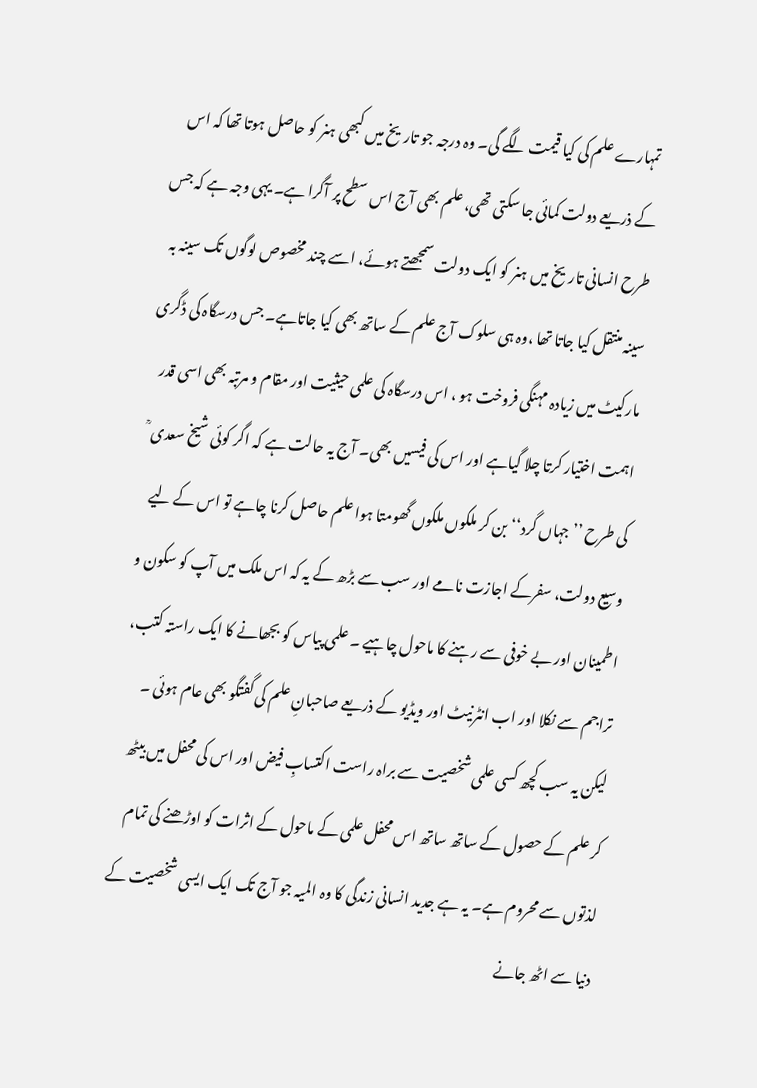تمہارے علم کی کیا قیمت لگے گی۔ وہ درجہ جو تاریخ میں کبھی ہنر کو حاصل ہوتا تھا کہ اس کے ذریعے دولت کمائی جا سکتی تھی، علم بھی آج اس سطح پر آگرا ہے۔ یہی وجہ ہے کہ جس طرح انسانی تاریخ میں ہنر کو ایک دولت سمجھتے ہوئے، اسے چند مخصوص لوگوں تک سینہ بہ سینہ منتقل کیا جاتا تھا ،وہ ہی سلوک آج علم کے ساتھ بھی کیا جاتاہے۔ جس درسگاہ کی ڈگری مارکیٹ میں زیادہ مہنگی فروخت ہو ، اس درسگاہ کی علمی حیثیت اور مقام و مرتبہ بھی اسی قدر اہمت اختیار کرتا چلا گیاہے اور اس کی فیسیں بھی۔ آج یہ حالت ہے کہ اگر کوئی شیخ سعدی ؒ کی طرح ’’جہاں گرد‘‘ بن کر ملکوں ملکوں گھومتا ہوا علم حاصل کرنا چاہے تو اس کے لیے وسیع دولت، سفرکے اجازت نامے اور سب سے بڑھ کے یہ کہ اس ملک میں آپ کو سکون و اطمینان اور بے خوفی سے رہنے کا ماحول چاہیے ۔ علمی پیاس کو بجھانے کا ایک راستہ کتب، تراجم سے نکلا اور اب انٹرنیٹ اور ویڈیو کے ذریعے صاحبانِ علم کی گفتگو بھی عام ہوئی ۔ لیکن یہ سب کچھ کسی علمی شخصیت سے براہ راست اکتسابِ فیض اور اس کی محفل میں بیٹھ کر علم کے حصول کے ساتھ ساتھ اس محفل علمی کے ماحول کے اثرات کو اوڑھنے کی تمام لذتوں سے محروم ہے۔ یہ ہے جدید انسانی زندگی کا وہ المیہ جو آج تک ایک ایسی شخصیت کے دنیا سے اٹھ جانے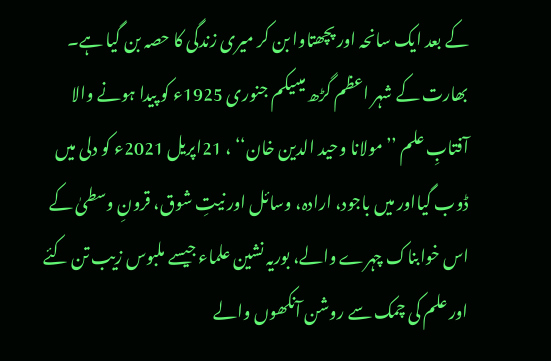کے بعد ایک سانحہ اور پچھتاوا بن کر میری زندگی کا حصہ بن گیا ہے۔ بھارت کے شہر اعظم گڑھ میںیکم جنوری 1925ء کو پیدا ہونے والا آفتابِ علم ’’مولانا وحید الدین خان‘‘ ، 21اپریل 2021ء کو دلی میں ڈوب گیااور میں باجود، ارادہ، وسائل اور نیتِ شوق، قرونِ وسطیٰ کے اس خوابناک چہرے والے، بوریہ نشین علماء جیسے ملبوس زیب تن کئے اور علم کی چمک سے روشن آنکھوں والے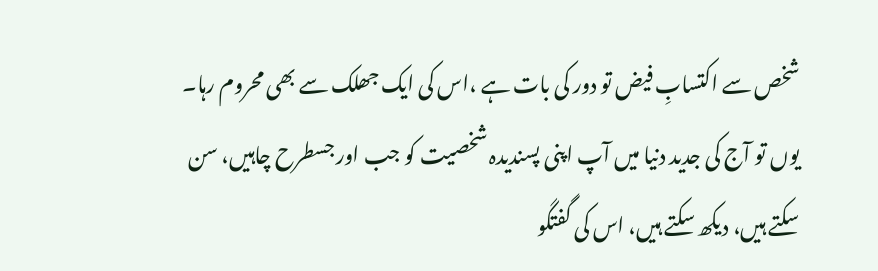شخص سے اکتسابِ فیض تو دور کی بات ہے ،اس کی ایک جھلک سے بھی محروم رہا۔ یوں تو آج کی جدید دنیا میں آپ اپنی پسندیدہ شخصیت کو جب اور جسطرح چاہیں، سن سکتے ہیں، دیکھ سکتے ہیں، اس کی گفتگو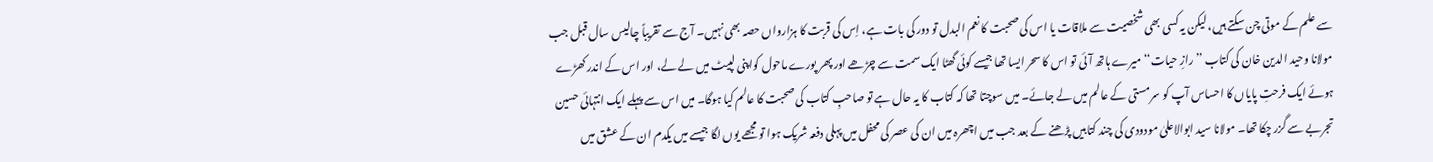سے علم کے موتی چن سکتے ہیں، لیکن یہ کسی بھی شخصیت سے ملاقات یا اس کی صحبت کا نعم البدل تو دور کی بات ہے، اِس کی قربت کا ہزارواں حصہ بھی نہیں۔ آج سے تقریباً چالیس سال قبل جب مولانا وحید الدین خان کی کتاب ’’رازِ حیات‘‘ میرے ہاتھ آئی تو اس کا سحر ایسا تھا جیسے کوئی گھٹا ایک سمت سے چڑھے اور پھر پورے ماحول کواپنی لپیٹ میں لے لے، اور اس کے اندر کھڑے ہوئے ایک فرحتِ پایاں کا احساس آپ کو سرمستی کے عالم میں لے جائے۔ میں سوچتا تھا کہ کتاب کا یہ حال ہے تو صاحبِ کتاب کی صحبت کا عالم کیا ہوگا۔ میں اس سے پہلے ایک انتہائی حسین تجربے سے گزر چکا تھا۔ مولانا سید ابوالاعلیٰ مودودی کی چند کتابیں پڑھنے کے بعد جب میں اچھرہ میں ان کی عصر کی محفل میں پہلی دفعہ شریک ہوا تو مجھے یوں لگا جیسے میں یکدم ان کے عشق میں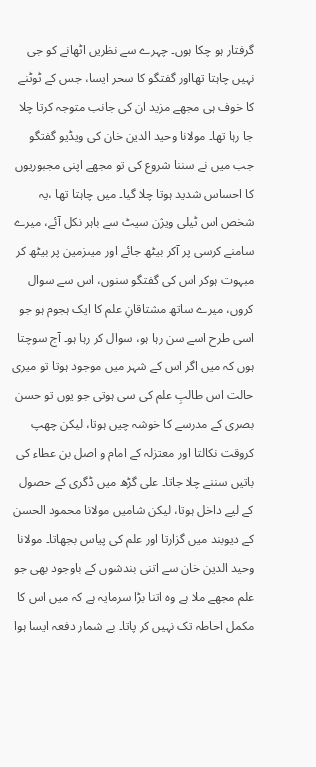گرفتار ہو چکا ہوں۔ چہرے سے نظریں اٹھانے کو جی نہیں چاہتا تھااور گفتگو کا سحر ایسا، جس کے ٹوٹنے کا خوف ہی مجھے مزید ان کی جانب متوجہ کرتا چلا جا رہا تھا۔ مولانا وحید الدین خان کی ویڈیو گفتگو جب میں نے سننا شروع کی تو مجھے اپنی مجبوریوں کا احساس شدید ہوتا چلا گیا۔ میں چاہتا تھا ،یہ شخص اس ٹیلی ویژن سیٹ سے باہر نکل آئے، میرے سامنے کرسی پر آکر بیٹھ جائے اور میںزمین پر بیٹھ کر مبہوت ہوکر اس کی گفتگو سنوں، اس سے سوال کروں، میرے ساتھ مشتاقانِ علم کا ایک ہجوم ہو جو اسی طرح اسے سن رہا ہو، سوال کر رہا ہو۔ آج سوچتا ہوں کہ میں اگر اس کے شہر میں موجود ہوتا تو میری حالت اس طالبِ علم کی سی ہوتی جو یوں تو حسن بصری کے مدرسے کا خوشہ چیں ہوتا، لیکن چھپ کروقت نکالتا اور معتزلہ کے امام و اصل بن عطاء کی باتیں سننے چلا جاتا۔ علی گڑھ میں ڈگری کے حصول کے لیے داخل ہوتا، لیکن شامیں مولانا محمود الحسن کے دیوبند میں گزارتا اور علم کی پیاس بجھاتا۔ مولانا وحید الدین خان سے اتنی بندشوں کے باوجود بھی جو علم مجھے ملا ہے وہ اتنا بڑا سرمایہ ہے کہ میں اس کا مکمل احاطہ تک نہیں کر پاتا۔ بے شمار دفعہ ایسا ہوا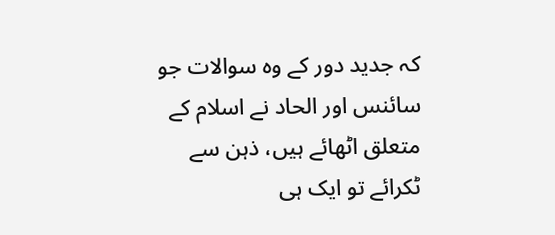کہ جدید دور کے وہ سوالات جو سائنس اور الحاد نے اسلام کے متعلق اٹھائے ہیں، ذہن سے ٹکرائے تو ایک ہی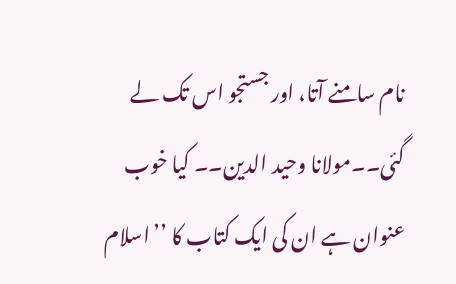نام سامنے آتا، اور جستجو اس تک لے گئی۔۔مولانا وحید الدین۔۔ کیا خوب عنوان ہے ان کی ایک کتاب کا ’’اسلام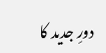دورِ جدید کا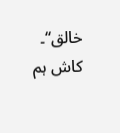خالق‘‘۔ کاش ہم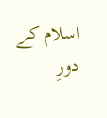اسلام کے دورِ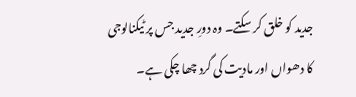جدید کو خلق کر سکتے۔ وہ دورِ جدید جس پر ٹیکنالوجی کا دھواں اور مادیت کی گرد چھا چکی ہے۔